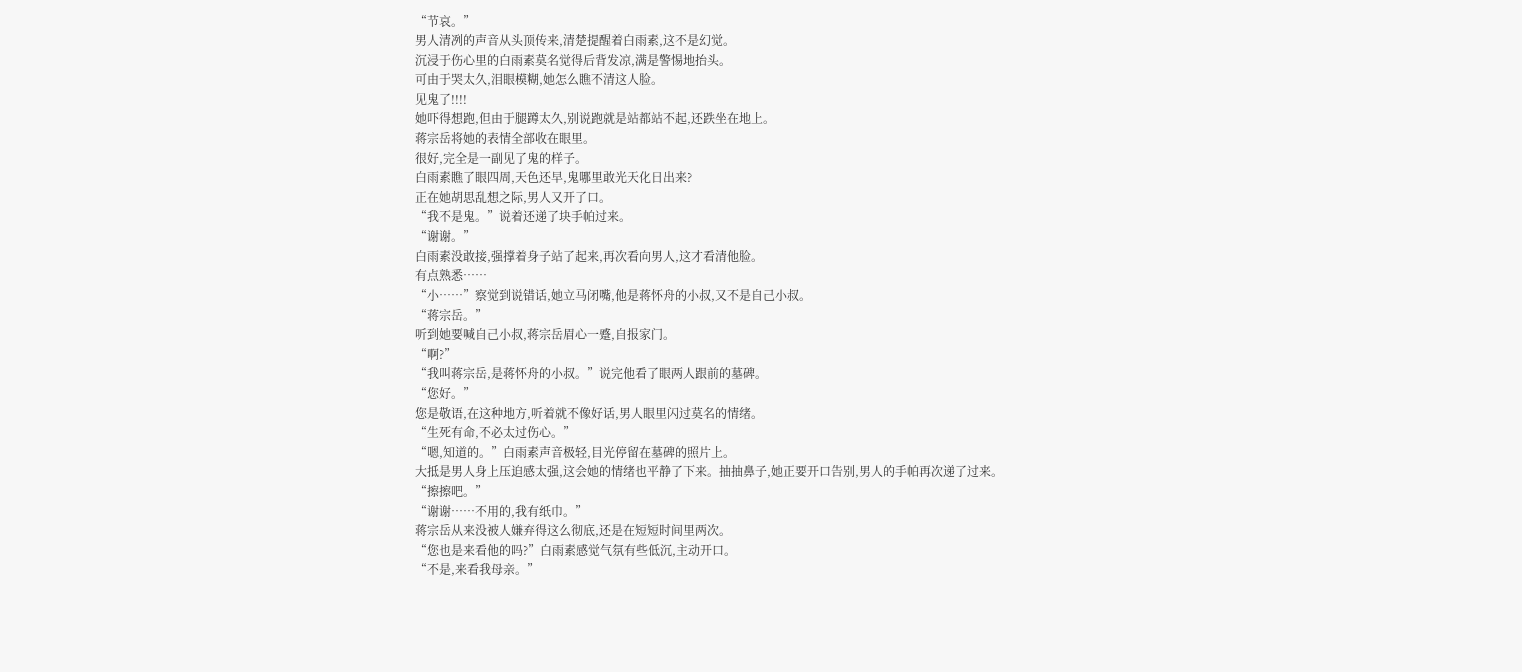“节哀。”
男人清冽的声音从头顶传来,清楚提醒着白雨素,这不是幻觉。
沉浸于伤心里的白雨素莫名觉得后背发凉,满是警惕地抬头。
可由于哭太久,泪眼模糊,她怎么瞧不清这人脸。
见鬼了!!!!
她吓得想跑,但由于腿蹲太久,别说跑就是站都站不起,还跌坐在地上。
蒋宗岳将她的表情全部收在眼里。
很好,完全是一副见了鬼的样子。
白雨素瞧了眼四周,天色还早,鬼哪里敢光天化日出来?
正在她胡思乱想之际,男人又开了口。
“我不是鬼。”说着还递了块手帕过来。
“谢谢。”
白雨素没敢接,强撑着身子站了起来,再次看向男人,这才看清他脸。
有点熟悉……
“小……”察觉到说错话,她立马闭嘴,他是蒋怀舟的小叔,又不是自己小叔。
“蒋宗岳。”
听到她要喊自己小叔,蒋宗岳眉心一蹙,自报家门。
“啊?”
“我叫蒋宗岳,是蒋怀舟的小叔。”说完他看了眼两人跟前的墓碑。
“您好。”
您是敬语,在这种地方,听着就不像好话,男人眼里闪过莫名的情绪。
“生死有命,不必太过伤心。”
“嗯,知道的。”白雨素声音极轻,目光停留在墓碑的照片上。
大抵是男人身上压迫感太强,这会她的情绪也平静了下来。抽抽鼻子,她正要开口告别,男人的手帕再次递了过来。
“擦擦吧。”
“谢谢……不用的,我有纸巾。”
蒋宗岳从来没被人嫌弃得这么彻底,还是在短短时间里两次。
“您也是来看他的吗?”白雨素感觉气氛有些低沉,主动开口。
“不是,来看我母亲。”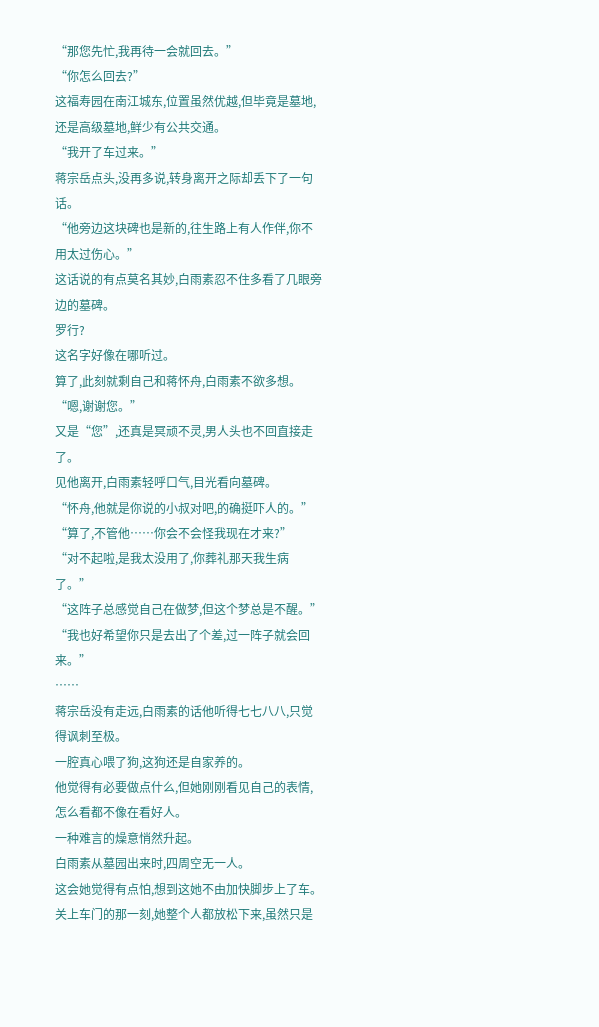“那您先忙,我再待一会就回去。”
“你怎么回去?”
这福寿园在南江城东,位置虽然优越,但毕竟是墓地,还是高级墓地,鲜少有公共交通。
“我开了车过来。”
蒋宗岳点头,没再多说,转身离开之际却丢下了一句话。
“他旁边这块碑也是新的,往生路上有人作伴,你不用太过伤心。”
这话说的有点莫名其妙,白雨素忍不住多看了几眼旁边的墓碑。
罗行?
这名字好像在哪听过。
算了,此刻就剩自己和蒋怀舟,白雨素不欲多想。
“嗯,谢谢您。”
又是“您”,还真是冥顽不灵,男人头也不回直接走了。
见他离开,白雨素轻呼口气,目光看向墓碑。
“怀舟,他就是你说的小叔对吧,的确挺吓人的。”
“算了,不管他……你会不会怪我现在才来?”
“对不起啦,是我太没用了,你葬礼那天我生病了。”
“这阵子总感觉自己在做梦,但这个梦总是不醒。”
“我也好希望你只是去出了个差,过一阵子就会回来。”
……
蒋宗岳没有走远,白雨素的话他听得七七八八,只觉得讽刺至极。
一腔真心喂了狗,这狗还是自家养的。
他觉得有必要做点什么,但她刚刚看见自己的表情,怎么看都不像在看好人。
一种难言的燥意悄然升起。
白雨素从墓园出来时,四周空无一人。
这会她觉得有点怕,想到这她不由加快脚步上了车。
关上车门的那一刻,她整个人都放松下来,虽然只是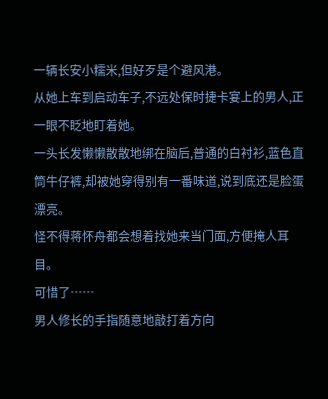一辆长安小糯米,但好歹是个避风港。
从她上车到启动车子,不远处保时捷卡宴上的男人,正一眼不眨地盯着她。
一头长发懒懒散散地绑在脑后,普通的白衬衫,蓝色直筒牛仔裤,却被她穿得别有一番味道,说到底还是脸蛋漂亮。
怪不得蒋怀舟都会想着找她来当门面,方便掩人耳目。
可惜了……
男人修长的手指随意地敲打着方向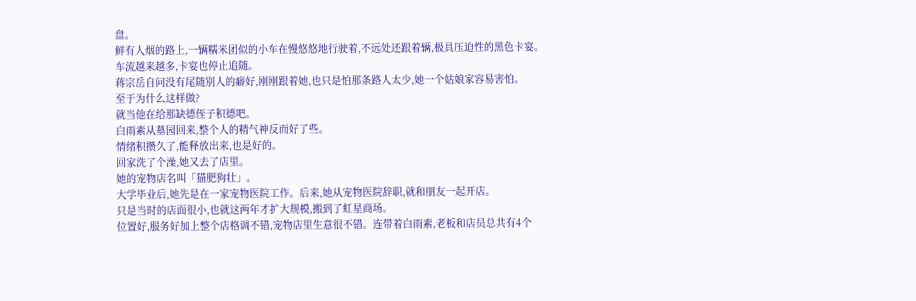盘。
鲜有人烟的路上,一辆糯米团似的小车在慢悠悠地行驶着,不远处还跟着辆,极具压迫性的黑色卡宴。
车流越来越多,卡宴也停止追随。
蒋宗岳自问没有尾随别人的癖好,刚刚跟着她,也只是怕那条路人太少,她一个姑娘家容易害怕。
至于为什么这样做?
就当他在给那缺德侄子积德吧。
白雨素从墓园回来,整个人的精气神反而好了些。
情绪积攒久了,能释放出来,也是好的。
回家洗了个澡,她又去了店里。
她的宠物店名叫「猫肥狗壮」。
大学毕业后,她先是在一家宠物医院工作。后来,她从宠物医院辞职,就和朋友一起开店。
只是当时的店面很小,也就这两年才扩大规模,搬到了虹星商场。
位置好,服务好加上整个店格调不错,宠物店里生意很不错。连带着白雨素,老板和店员总共有4个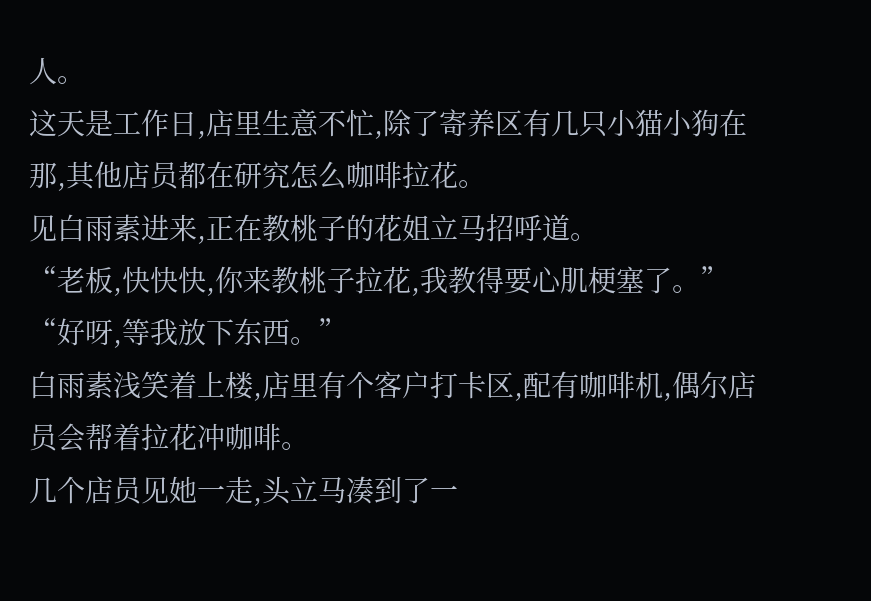人。
这天是工作日,店里生意不忙,除了寄养区有几只小猫小狗在那,其他店员都在研究怎么咖啡拉花。
见白雨素进来,正在教桃子的花姐立马招呼道。
“老板,快快快,你来教桃子拉花,我教得要心肌梗塞了。”
“好呀,等我放下东西。”
白雨素浅笑着上楼,店里有个客户打卡区,配有咖啡机,偶尔店员会帮着拉花冲咖啡。
几个店员见她一走,头立马凑到了一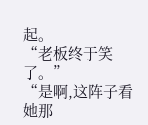起。
“老板终于笑了。”
“是啊,这阵子看她那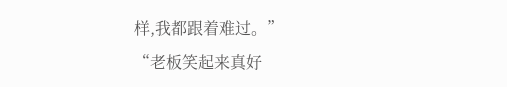样,我都跟着难过。”
“老板笑起来真好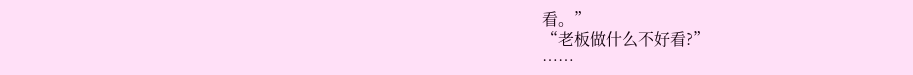看。”
“老板做什么不好看?”
……